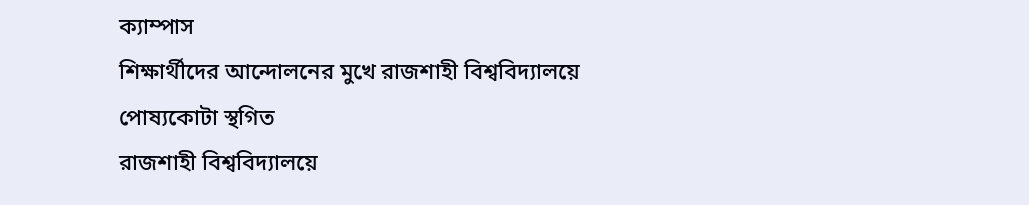ক্যাম্পাস
শিক্ষার্থীদের আন্দোলনের মুখে রাজশাহী বিশ্ববিদ্যালয়ে পোষ্যকোটা স্থগিত
রাজশাহী বিশ্ববিদ্যালয়ে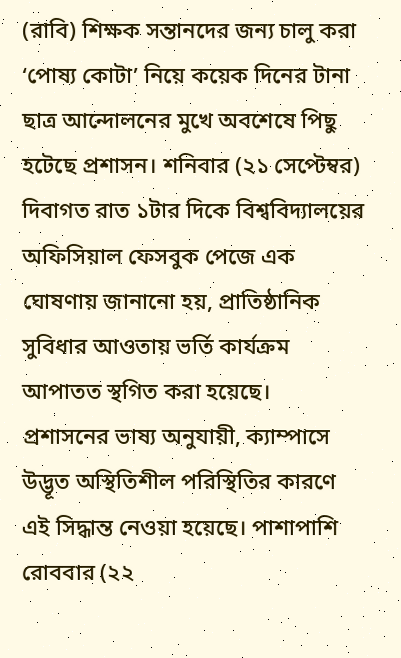(রাবি) শিক্ষক সন্তানদের জন্য চালু করা ‘পোষ্য কোটা’ নিয়ে কয়েক দিনের টানা ছাত্র আন্দোলনের মুখে অবশেষে পিছু হটেছে প্রশাসন। শনিবার (২১ সেপ্টেম্বর) দিবাগত রাত ১টার দিকে বিশ্ববিদ্যালয়ের অফিসিয়াল ফেসবুক পেজে এক ঘোষণায় জানানো হয়, প্রাতিষ্ঠানিক সুবিধার আওতায় ভর্তি কার্যক্রম আপাতত স্থগিত করা হয়েছে।
প্রশাসনের ভাষ্য অনুযায়ী, ক্যাম্পাসে উদ্ভূত অস্থিতিশীল পরিস্থিতির কারণে এই সিদ্ধান্ত নেওয়া হয়েছে। পাশাপাশি রোববার (২২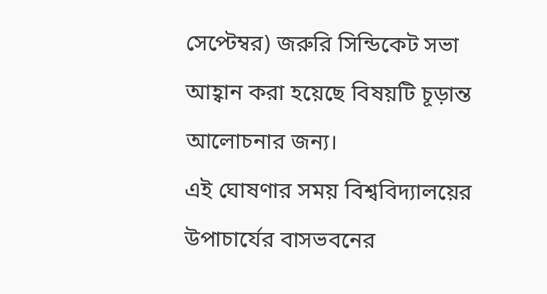সেপ্টেম্বর) জরুরি সিন্ডিকেট সভা আহ্বান করা হয়েছে বিষয়টি চূড়ান্ত আলোচনার জন্য।
এই ঘোষণার সময় বিশ্ববিদ্যালয়ের উপাচার্যের বাসভবনের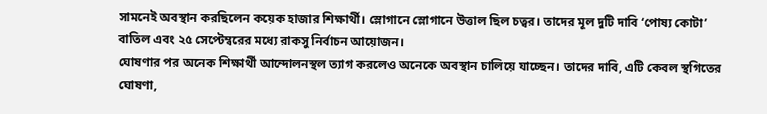সামনেই অবস্থান করছিলেন কয়েক হাজার শিক্ষার্থী। স্লোগানে স্লোগানে উত্তাল ছিল চত্বর। তাদের মূল দুটি দাবি ‘পোষ্য কোটা’ বাতিল এবং ২৫ সেপ্টেম্বরের মধ্যে রাকসু নির্বাচন আয়োজন।
ঘোষণার পর অনেক শিক্ষার্থী আন্দোলনস্থল ত্যাগ করলেও অনেকে অবস্থান চালিয়ে যাচ্ছেন। তাদের দাবি, এটি কেবল স্থগিতের ঘোষণা,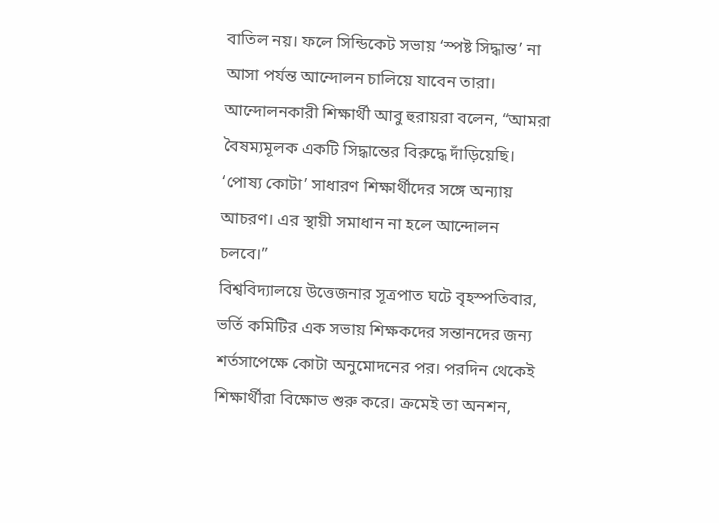বাতিল নয়। ফলে সিন্ডিকেট সভায় ‘স্পষ্ট সিদ্ধান্ত’ না আসা পর্যন্ত আন্দোলন চালিয়ে যাবেন তারা।
আন্দোলনকারী শিক্ষার্থী আবু হুরায়রা বলেন, “আমরা বৈষম্যমূলক একটি সিদ্ধান্তের বিরুদ্ধে দাঁড়িয়েছি। ‘পোষ্য কোটা’ সাধারণ শিক্ষার্থীদের সঙ্গে অন্যায় আচরণ। এর স্থায়ী সমাধান না হলে আন্দোলন চলবে।”
বিশ্ববিদ্যালয়ে উত্তেজনার সূত্রপাত ঘটে বৃহস্পতিবার, ভর্তি কমিটির এক সভায় শিক্ষকদের সন্তানদের জন্য শর্তসাপেক্ষে কোটা অনুমোদনের পর। পরদিন থেকেই শিক্ষার্থীরা বিক্ষোভ শুরু করে। ক্রমেই তা অনশন,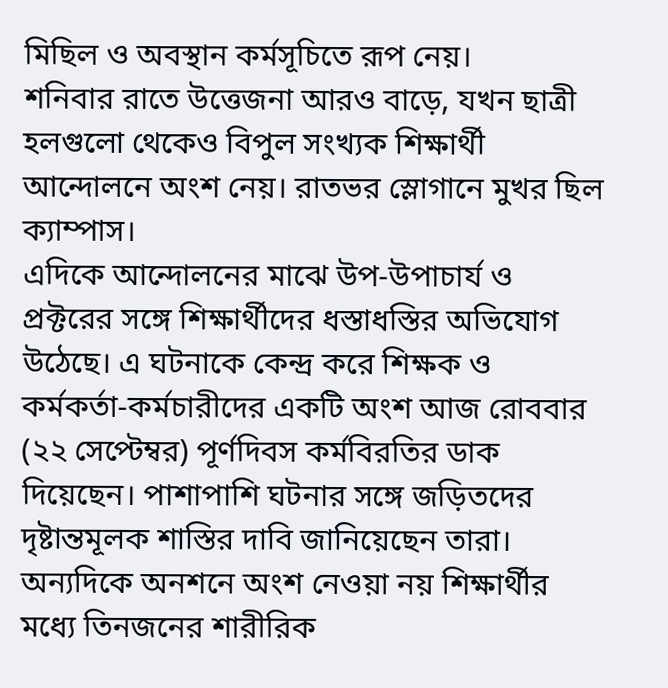মিছিল ও অবস্থান কর্মসূচিতে রূপ নেয়।
শনিবার রাতে উত্তেজনা আরও বাড়ে, যখন ছাত্রী হলগুলো থেকেও বিপুল সংখ্যক শিক্ষার্থী আন্দোলনে অংশ নেয়। রাতভর স্লোগানে মুখর ছিল ক্যাম্পাস।
এদিকে আন্দোলনের মাঝে উপ-উপাচার্য ও প্রক্টরের সঙ্গে শিক্ষার্থীদের ধস্তাধস্তির অভিযোগ উঠেছে। এ ঘটনাকে কেন্দ্র করে শিক্ষক ও কর্মকর্তা-কর্মচারীদের একটি অংশ আজ রোববার (২২ সেপ্টেম্বর) পূর্ণদিবস কর্মবিরতির ডাক দিয়েছেন। পাশাপাশি ঘটনার সঙ্গে জড়িতদের দৃষ্টান্তমূলক শাস্তির দাবি জানিয়েছেন তারা।
অন্যদিকে অনশনে অংশ নেওয়া নয় শিক্ষার্থীর মধ্যে তিনজনের শারীরিক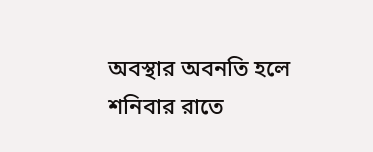অবস্থার অবনতি হলে শনিবার রাতে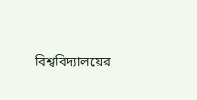বিশ্ববিদ্যালয়ের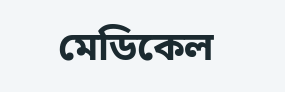মেডিকেল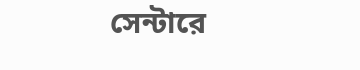সেন্টারে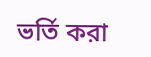ভর্তি করা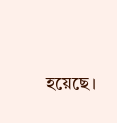হয়েছে।